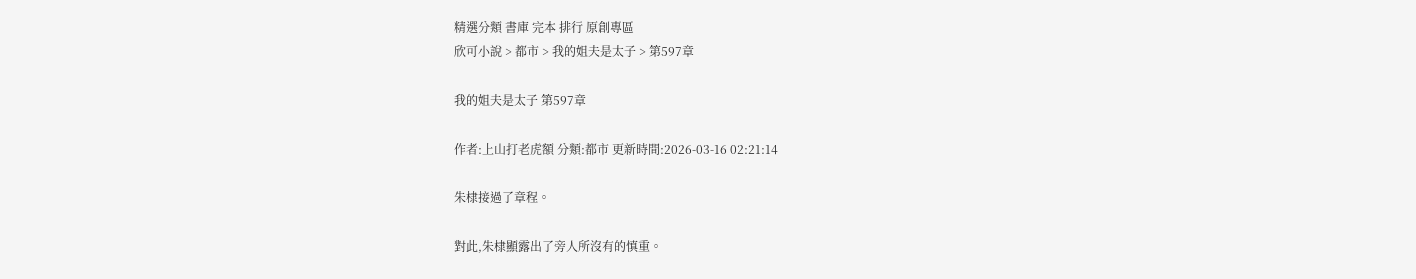精選分類 書庫 完本 排行 原創專區
欣可小說 > 都市 > 我的姐夫是太子 > 第597章

我的姐夫是太子 第597章

作者:上山打老虎額 分類:都市 更新時間:2026-03-16 02:21:14

朱棣接過了章程。

對此,朱棣顯露出了旁人所沒有的慎重。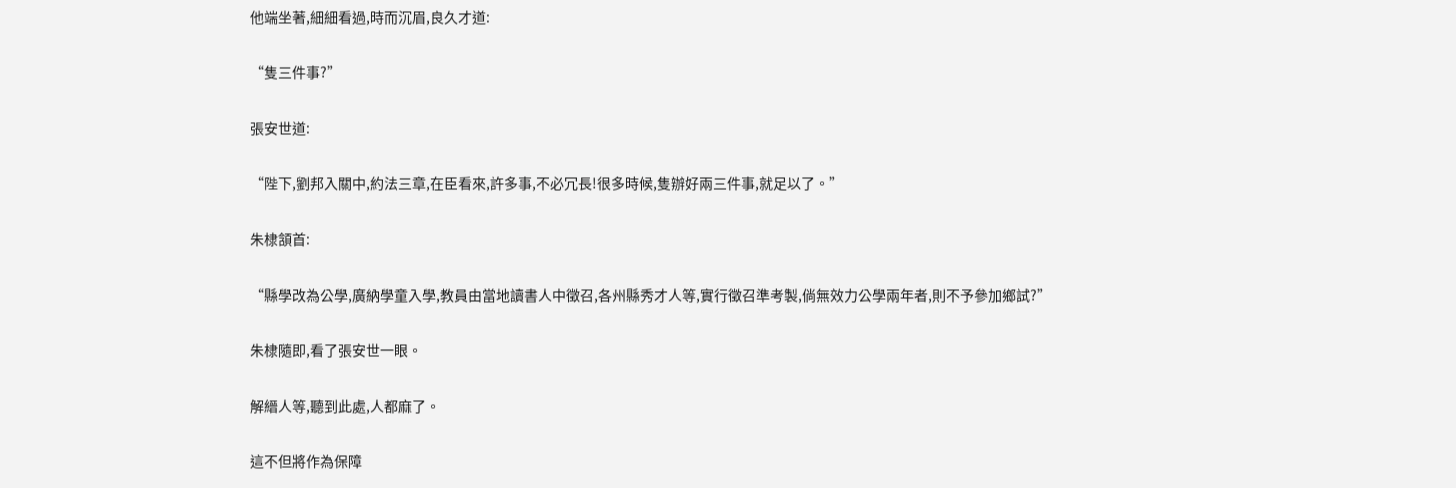他端坐著,細細看過,時而沉眉,良久才道:

“隻三件事?”

張安世道:

“陛下,劉邦入關中,約法三章,在臣看來,許多事,不必冗長!很多時候,隻辦好兩三件事,就足以了。”

朱棣頷首:

“縣學改為公學,廣納學童入學,教員由當地讀書人中徵召,各州縣秀才人等,實行徵召準考製,倘無效力公學兩年者,則不予參加鄉試?”

朱棣隨即,看了張安世一眼。

解縉人等,聽到此處,人都麻了。

這不但將作為保障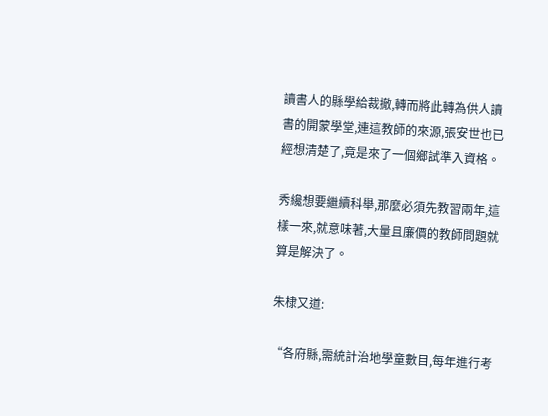讀書人的縣學給裁撤,轉而將此轉為供人讀書的開蒙學堂,連這教師的來源,張安世也已經想清楚了,竟是來了一個鄉試準入資格。

秀纔想要繼續科舉,那麼必須先教習兩年,這樣一來,就意味著,大量且廉價的教師問題就算是解決了。

朱棣又道:

“各府縣,需統計治地學童數目,每年進行考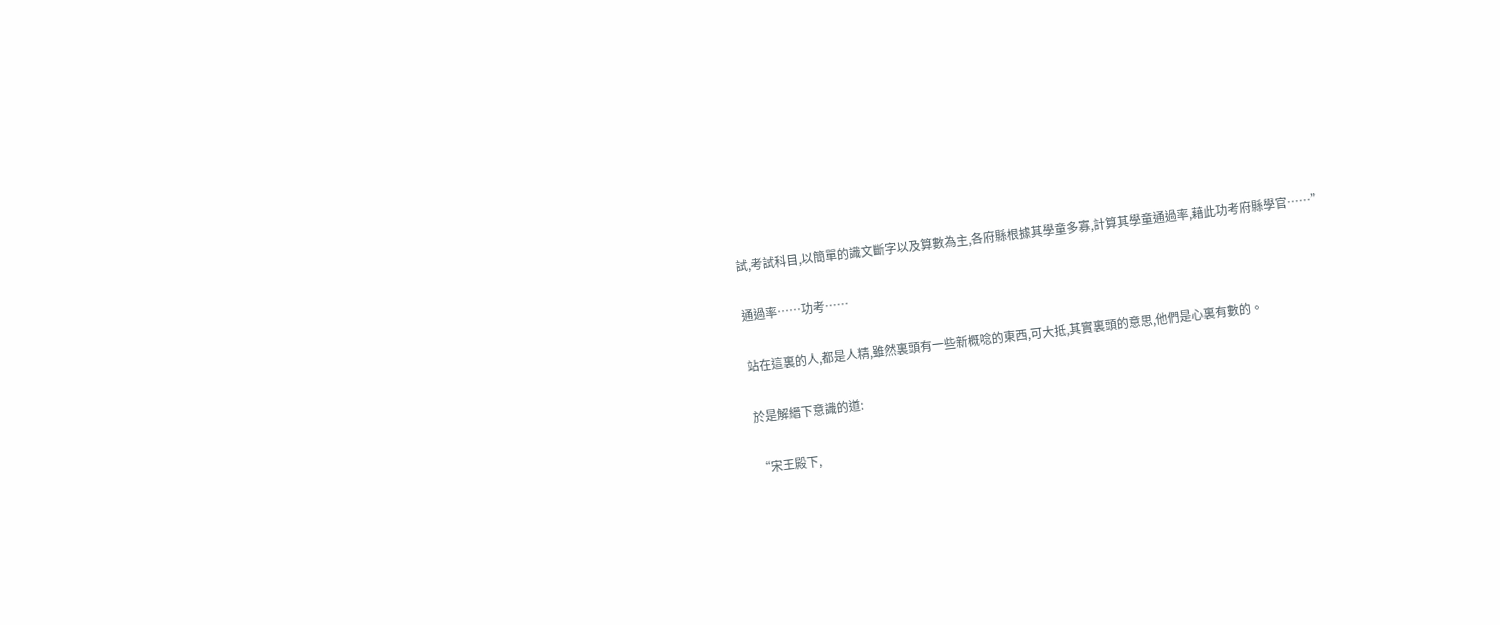試,考試科目,以簡單的識文斷字以及算數為主,各府縣根據其學童多寡,計算其學童通過率,藉此功考府縣學官……”

通過率……功考……

站在這裏的人,都是人精,雖然裏頭有一些新概唸的東西,可大抵,其實裏頭的意思,他們是心裏有數的。

於是解縉下意識的道:

“宋王殿下,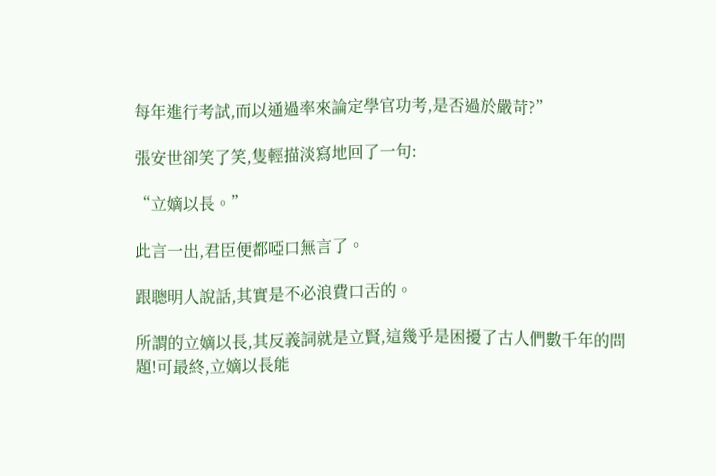每年進行考試,而以通過率來論定學官功考,是否過於嚴苛?”

張安世卻笑了笑,隻輕描淡寫地回了一句:

“立嫡以長。”

此言一出,君臣便都啞口無言了。

跟聰明人說話,其實是不必浪費口舌的。

所謂的立嫡以長,其反義詞就是立賢,這幾乎是困擾了古人們數千年的問題!可最終,立嫡以長能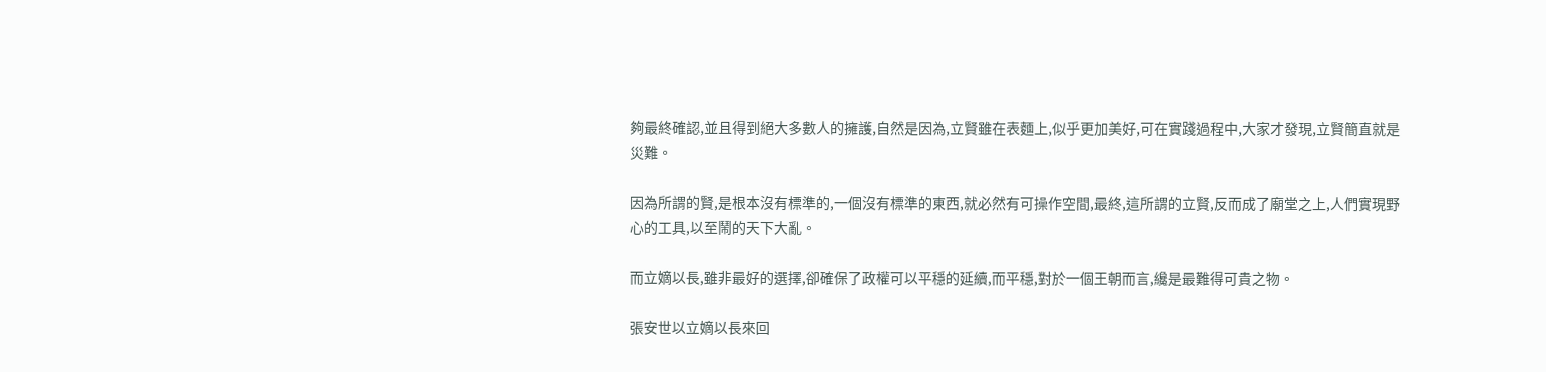夠最終確認,並且得到絕大多數人的擁護,自然是因為,立賢雖在表麵上,似乎更加美好,可在實踐過程中,大家才發現,立賢簡直就是災難。

因為所謂的賢,是根本沒有標準的,一個沒有標準的東西,就必然有可操作空間,最終,這所謂的立賢,反而成了廟堂之上,人們實現野心的工具,以至鬧的天下大亂。

而立嫡以長,雖非最好的選擇,卻確保了政權可以平穩的延續,而平穩,對於一個王朝而言,纔是最難得可貴之物。

張安世以立嫡以長來回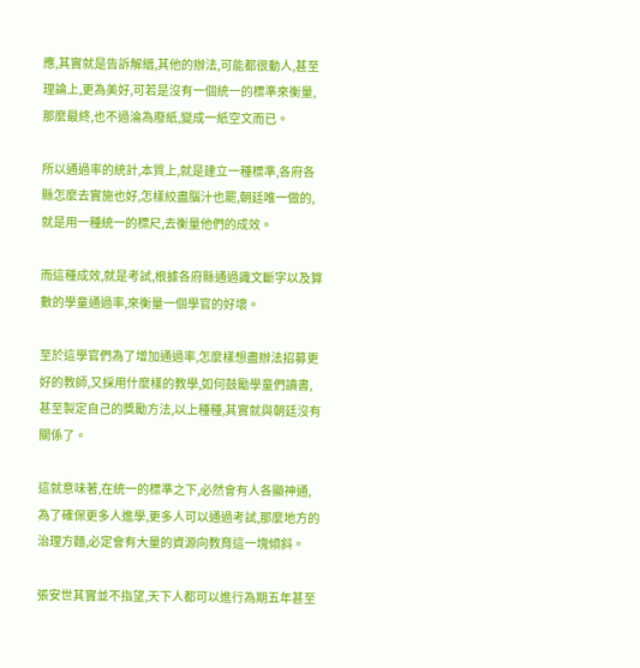應,其實就是告訴解縉,其他的辦法,可能都很動人,甚至理論上,更為美好,可若是沒有一個統一的標準來衡量,那麼最終,也不過淪為廢紙,變成一紙空文而已。

所以通過率的統計,本質上,就是建立一種標準,各府各縣怎麼去實施也好,怎樣絞盡腦汁也罷,朝廷唯一做的,就是用一種統一的標尺,去衡量他們的成效。

而這種成效,就是考試,根據各府縣通過識文斷字以及算數的學童通過率,來衡量一個學官的好壞。

至於這學官們為了增加通過率,怎麼樣想盡辦法招募更好的教師,又採用什麼樣的教學,如何鼓勵學童們讀書,甚至製定自己的獎勵方法,以上種種,其實就與朝廷沒有關係了。

這就意味著,在統一的標準之下,必然會有人各顯神通,為了確保更多人進學,更多人可以通過考試,那麼地方的治理方麵,必定會有大量的資源向教育這一塊傾斜。

張安世其實並不指望,天下人都可以進行為期五年甚至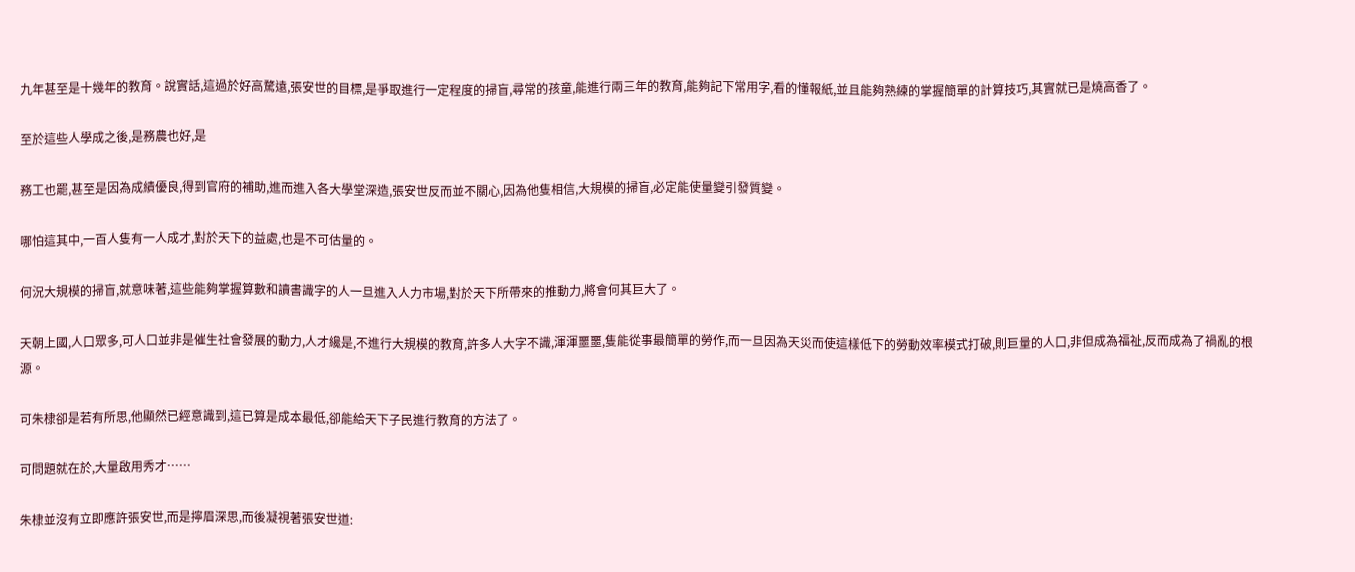九年甚至是十幾年的教育。說實話,這過於好高騖遠,張安世的目標,是爭取進行一定程度的掃盲,尋常的孩童,能進行兩三年的教育,能夠記下常用字,看的懂報紙,並且能夠熟練的掌握簡單的計算技巧,其實就已是燒高香了。

至於這些人學成之後,是務農也好,是

務工也罷,甚至是因為成績優良,得到官府的補助,進而進入各大學堂深造,張安世反而並不關心,因為他隻相信,大規模的掃盲,必定能使量變引發質變。

哪怕這其中,一百人隻有一人成才,對於天下的益處,也是不可估量的。

何況大規模的掃盲,就意味著,這些能夠掌握算數和讀書識字的人一旦進入人力市場,對於天下所帶來的推動力,將會何其巨大了。

天朝上國,人口眾多,可人口並非是催生社會發展的動力,人才纔是,不進行大規模的教育,許多人大字不識,渾渾噩噩,隻能從事最簡單的勞作,而一旦因為天災而使這樣低下的勞動效率模式打破,則巨量的人口,非但成為福祉,反而成為了禍亂的根源。

可朱棣卻是若有所思,他顯然已經意識到,這已算是成本最低,卻能給天下子民進行教育的方法了。

可問題就在於,大量啟用秀才……

朱棣並沒有立即應許張安世,而是擰眉深思,而後凝視著張安世道: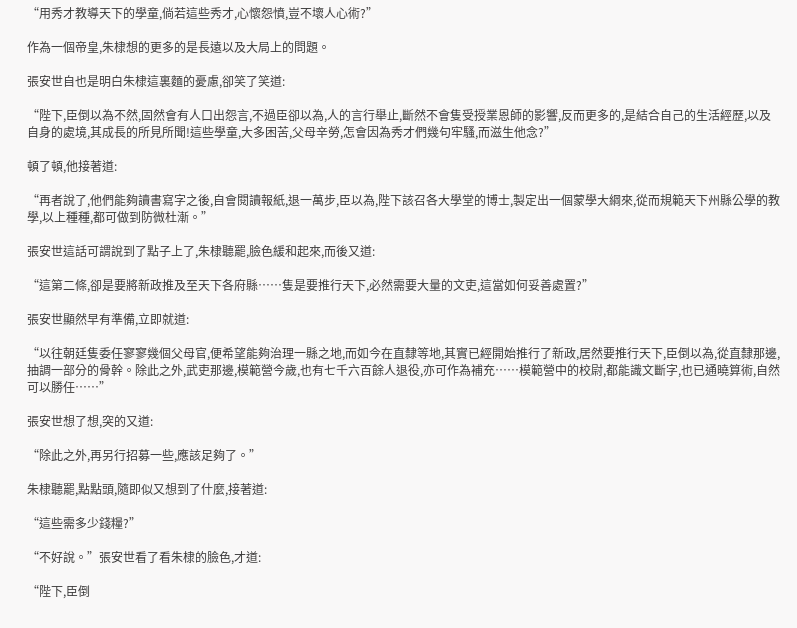“用秀才教導天下的學童,倘若這些秀才,心懷怨憤,豈不壞人心術?”

作為一個帝皇,朱棣想的更多的是長遠以及大局上的問題。

張安世自也是明白朱棣這裏麵的憂慮,卻笑了笑道:

“陛下,臣倒以為不然,固然會有人口出怨言,不過臣卻以為,人的言行舉止,斷然不會隻受授業恩師的影響,反而更多的,是結合自己的生活經歷,以及自身的處境,其成長的所見所聞!這些學童,大多困苦,父母辛勞,怎會因為秀才們幾句牢騷,而滋生他念?”

頓了頓,他接著道:

“再者說了,他們能夠讀書寫字之後,自會閱讀報紙,退一萬步,臣以為,陛下該召各大學堂的博士,製定出一個蒙學大綱來,從而規範天下州縣公學的教學,以上種種,都可做到防微杜漸。”

張安世這話可謂說到了點子上了,朱棣聽罷,臉色緩和起來,而後又道:

“這第二條,卻是要將新政推及至天下各府縣……隻是要推行天下,必然需要大量的文吏,這當如何妥善處置?”

張安世顯然早有準備,立即就道:

“以往朝廷隻委任寥寥幾個父母官,便希望能夠治理一縣之地,而如今在直隸等地,其實已經開始推行了新政,居然要推行天下,臣倒以為,從直隸那邊,抽調一部分的骨幹。除此之外,武吏那邊,模範營今歲,也有七千六百餘人退役,亦可作為補充……模範營中的校尉,都能識文斷字,也已通曉算術,自然可以勝任……”

張安世想了想,突的又道:

“除此之外,再另行招募一些,應該足夠了。”

朱棣聽罷,點點頭,隨即似又想到了什麼,接著道:

“這些需多少錢糧?”

“不好說。”張安世看了看朱棣的臉色,才道:

“陛下,臣倒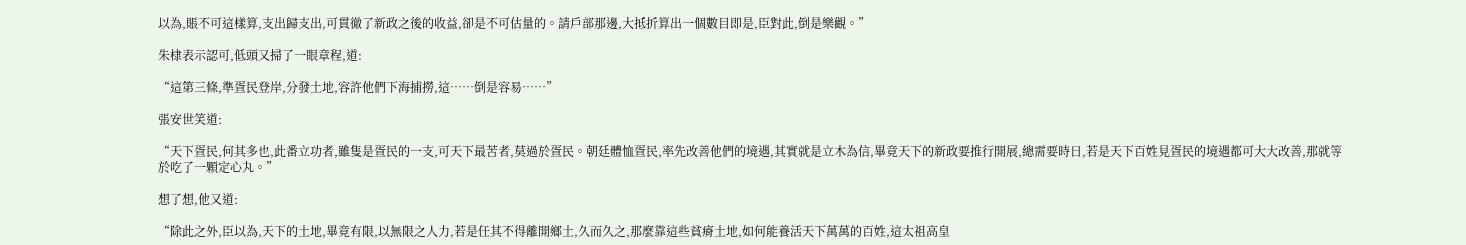以為,賬不可這樣算,支出歸支出,可貫徹了新政之後的收益,卻是不可估量的。請戶部那邊,大抵折算出一個數目即是,臣對此,倒是樂觀。”

朱棣表示認可,低頭又掃了一眼章程,道:

“這第三條,準疍民登岸,分發土地,容許他們下海捕撈,這……倒是容易……”

張安世笑道:

“天下疍民,何其多也,此番立功者,雖隻是疍民的一支,可天下最苦者,莫過於疍民。朝廷體恤疍民,率先改善他們的境遇,其實就是立木為信,畢竟天下的新政要推行開展,總需要時日,若是天下百姓見疍民的境遇都可大大改善,那就等於吃了一顆定心丸。”

想了想,他又道:

“除此之外,臣以為,天下的土地,畢竟有限,以無限之人力,若是任其不得離開鄉土,久而久之,那麼靠這些貧瘠土地,如何能養活天下萬萬的百姓,這太祖高皇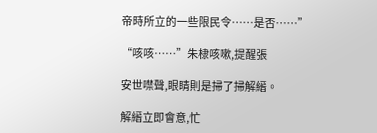帝時所立的一些限民令……是否……”

“咳咳……”朱棣咳嗽,提醒張

安世噤聲,眼睛則是掃了掃解縉。

解縉立即會意,忙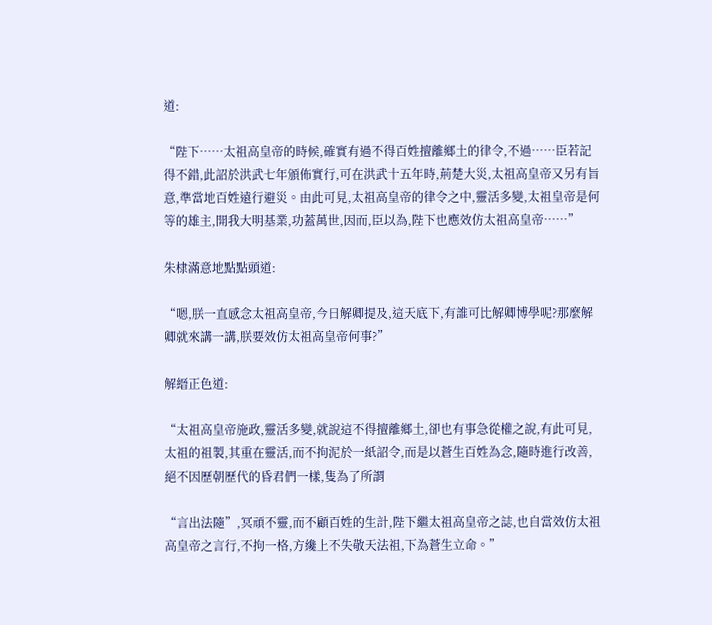道:

“陛下……太祖高皇帝的時候,確實有過不得百姓擅離鄉土的律令,不過……臣若記得不錯,此詔於洪武七年頒佈實行,可在洪武十五年時,荊楚大災,太祖高皇帝又另有旨意,準當地百姓遠行避災。由此可見,太祖高皇帝的律令之中,靈活多變,太祖皇帝是何等的雄主,開我大明基業,功蓋萬世,因而,臣以為,陛下也應效仿太祖高皇帝……”

朱棣滿意地點點頭道:

“嗯,朕一直感念太祖高皇帝,今日解卿提及,這天底下,有誰可比解卿博學呢?那麼解卿就來講一講,朕要效仿太祖高皇帝何事?”

解縉正色道:

“太祖高皇帝施政,靈活多變,就說這不得擅離鄉土,卻也有事急從權之說,有此可見,太祖的祖製,其重在靈活,而不拘泥於一紙詔令,而是以蒼生百姓為念,隨時進行改善,絕不因歷朝歷代的昏君們一樣,隻為了所謂

“言出法隨”,冥頑不靈,而不顧百姓的生計,陛下繼太祖高皇帝之誌,也自當效仿太祖高皇帝之言行,不拘一格,方纔上不失敬天法祖,下為蒼生立命。”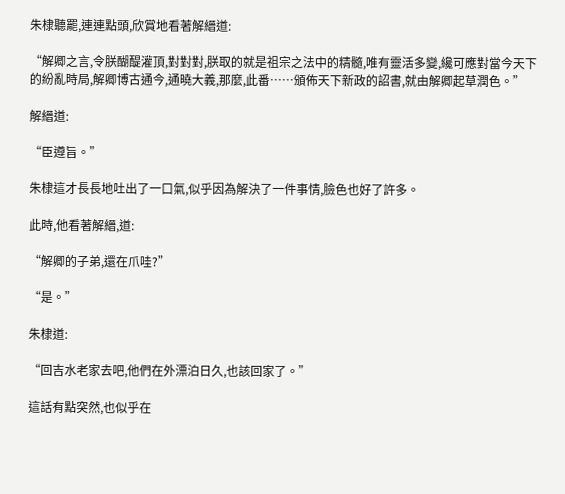朱棣聽罷,連連點頭,欣賞地看著解縉道:

“解卿之言,令朕醐醍灌頂,對對對,朕取的就是祖宗之法中的精髓,唯有靈活多變,纔可應對當今天下的紛亂時局,解卿博古通今,通曉大義,那麼,此番……頒佈天下新政的詔書,就由解卿起草潤色。”

解縉道:

“臣遵旨。”

朱棣這才長長地吐出了一口氣,似乎因為解決了一件事情,臉色也好了許多。

此時,他看著解縉,道:

“解卿的子弟,還在爪哇?”

“是。”

朱棣道:

“回吉水老家去吧,他們在外漂泊日久,也該回家了。”

這話有點突然,也似乎在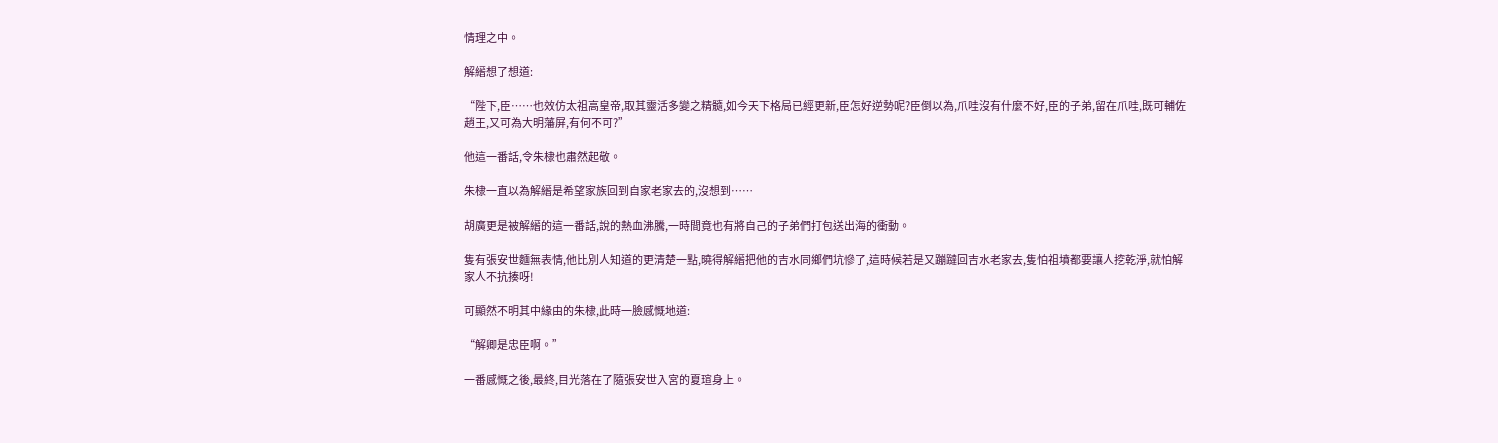情理之中。

解縉想了想道:

“陛下,臣……也效仿太祖高皇帝,取其靈活多變之精髓,如今天下格局已經更新,臣怎好逆勢呢?臣倒以為,爪哇沒有什麼不好,臣的子弟,留在爪哇,既可輔佐趙王,又可為大明藩屏,有何不可?”

他這一番話,令朱棣也肅然起敬。

朱棣一直以為解縉是希望家族回到自家老家去的,沒想到……

胡廣更是被解縉的這一番話,說的熱血沸騰,一時間竟也有將自己的子弟們打包送出海的衝動。

隻有張安世麵無表情,他比別人知道的更清楚一點,曉得解縉把他的吉水同鄉們坑慘了,這時候若是又蹦躂回吉水老家去,隻怕祖墳都要讓人挖乾淨,就怕解家人不抗揍呀!

可顯然不明其中緣由的朱棣,此時一臉感慨地道:

“解卿是忠臣啊。”

一番感慨之後,最終,目光落在了隨張安世入宮的夏瑄身上。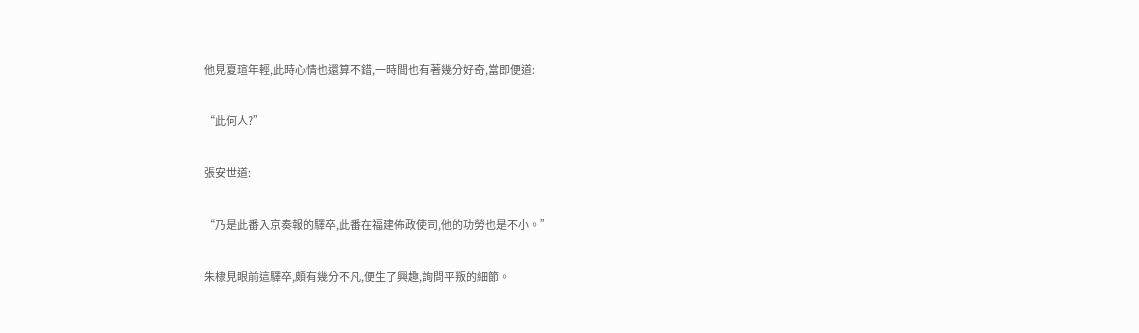他見夏瑄年輕,此時心情也還算不錯,一時間也有著幾分好奇,當即便道:

“此何人?”

張安世道:

“乃是此番入京奏報的驛卒,此番在福建佈政使司,他的功勞也是不小。”

朱棣見眼前這驛卒,頗有幾分不凡,便生了興趣,詢問平叛的細節。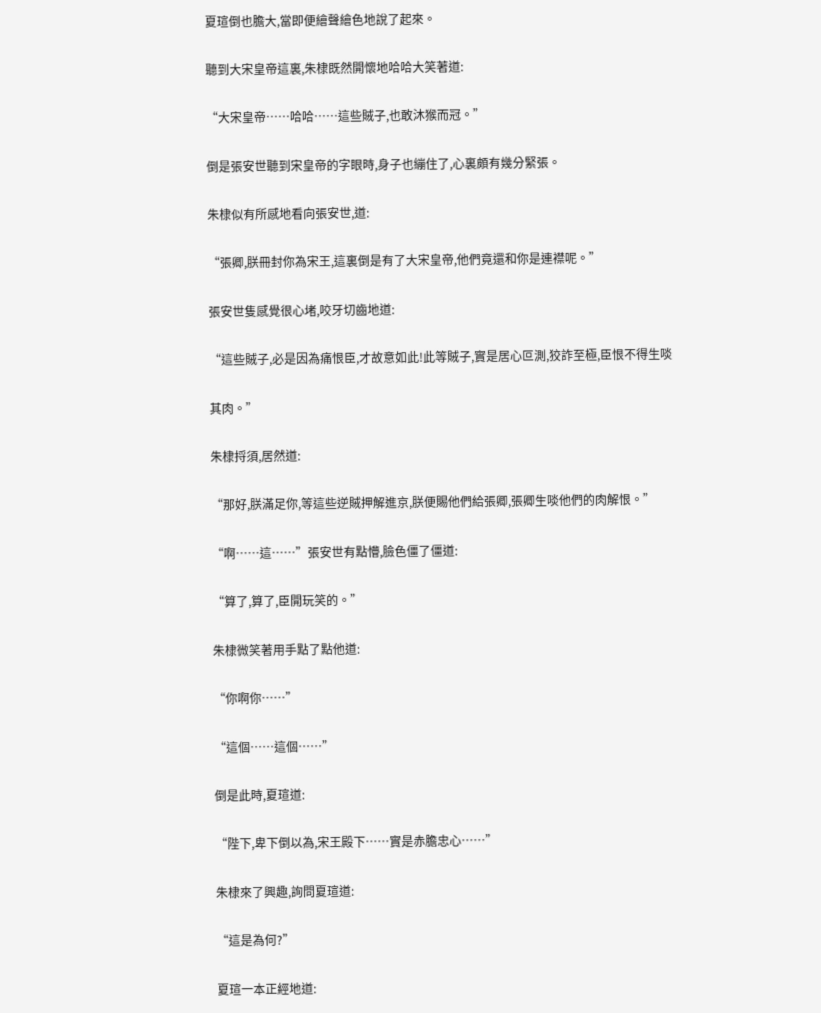夏瑄倒也膽大,當即便繪聲繪色地說了起來。

聽到大宋皇帝這裏,朱棣既然開懷地哈哈大笑著道:

“大宋皇帝……哈哈……這些賊子,也敢沐猴而冠。”

倒是張安世聽到宋皇帝的字眼時,身子也繃住了,心裏頗有幾分緊張。

朱棣似有所感地看向張安世,道:

“張卿,朕冊封你為宋王,這裏倒是有了大宋皇帝,他們竟還和你是連襟呢。”

張安世隻感覺很心堵,咬牙切齒地道:

“這些賊子,必是因為痛恨臣,才故意如此!此等賊子,實是居心叵測,狡詐至極,臣恨不得生啖

其肉。”

朱棣捋須,居然道:

“那好,朕滿足你,等這些逆賊押解進京,朕便賜他們給張卿,張卿生啖他們的肉解恨。”

“啊……這……”張安世有點懵,臉色僵了僵道:

“算了,算了,臣開玩笑的。”

朱棣微笑著用手點了點他道:

“你啊你……”

“這個……這個……”

倒是此時,夏瑄道:

“陛下,卑下倒以為,宋王殿下……實是赤膽忠心……”

朱棣來了興趣,詢問夏瑄道:

“這是為何?”

夏瑄一本正經地道: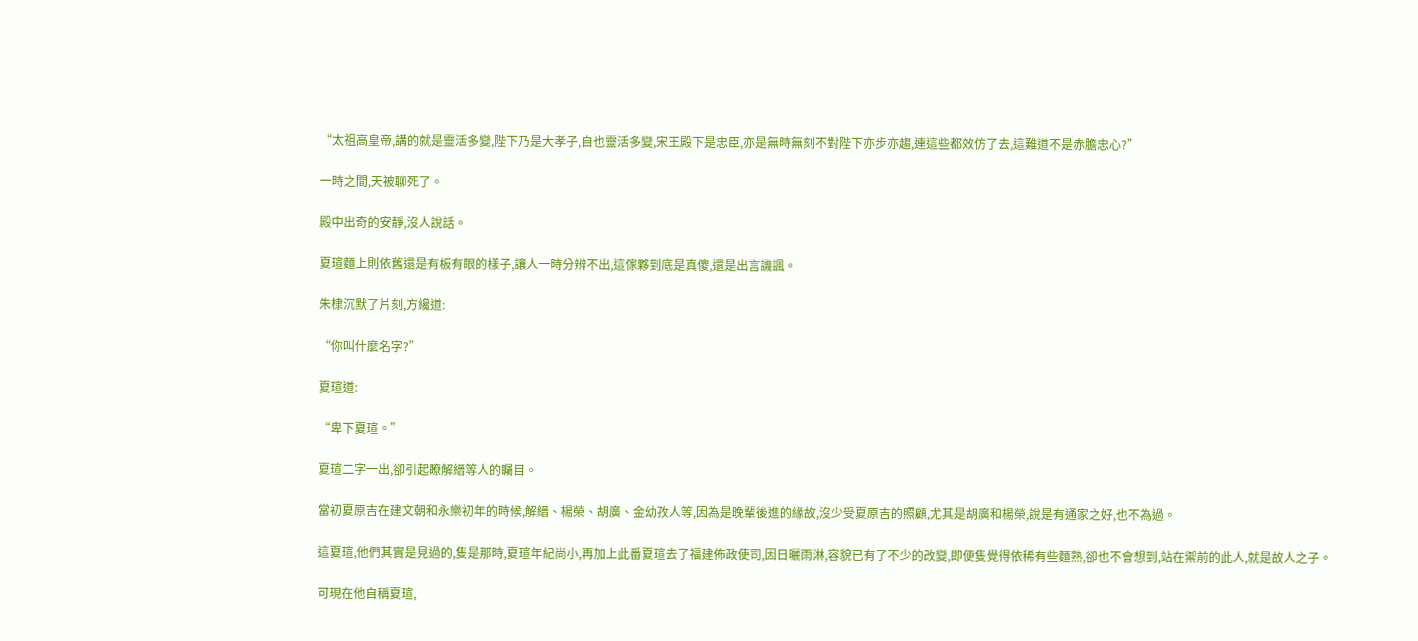“太祖高皇帝,講的就是靈活多變,陛下乃是大孝子,自也靈活多變,宋王殿下是忠臣,亦是無時無刻不對陛下亦步亦趨,連這些都效仿了去,這難道不是赤膽忠心?”

一時之間,天被聊死了。

殿中出奇的安靜,沒人說話。

夏瑄麵上則依舊還是有板有眼的樣子,讓人一時分辨不出,這傢夥到底是真傻,還是出言譏諷。

朱棣沉默了片刻,方纔道:

“你叫什麼名字?”

夏瑄道:

“卑下夏瑄。”

夏瑄二字一出,卻引起瞭解縉等人的矚目。

當初夏原吉在建文朝和永樂初年的時候,解縉、楊榮、胡廣、金幼孜人等,因為是晚輩後進的緣故,沒少受夏原吉的照顧,尤其是胡廣和楊榮,說是有通家之好,也不為過。

這夏瑄,他們其實是見過的,隻是那時,夏瑄年紀尚小,再加上此番夏瑄去了福建佈政使司,因日曬雨淋,容貌已有了不少的改變,即便隻覺得依稀有些麵熟,卻也不會想到,站在禦前的此人,就是故人之子。

可現在他自稱夏瑄,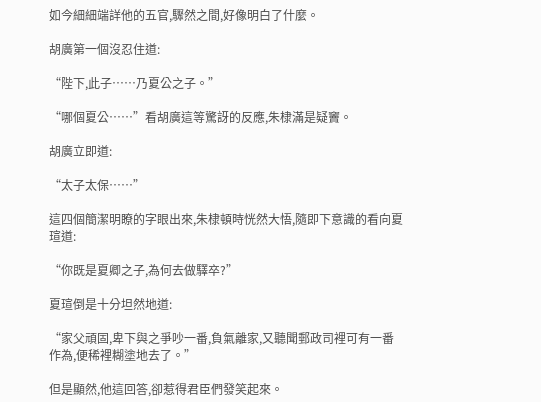如今細細端詳他的五官,驟然之間,好像明白了什麼。

胡廣第一個沒忍住道:

“陛下,此子……乃夏公之子。”

“哪個夏公……”看胡廣這等驚訝的反應,朱棣滿是疑竇。

胡廣立即道:

“太子太保……”

這四個簡潔明瞭的字眼出來,朱棣頓時恍然大悟,隨即下意識的看向夏瑄道:

“你既是夏卿之子,為何去做驛卒?”

夏瑄倒是十分坦然地道:

“家父頑固,卑下與之爭吵一番,負氣離家,又聽聞郵政司裡可有一番作為,便稀裡糊塗地去了。”

但是顯然,他這回答,卻惹得君臣們發笑起來。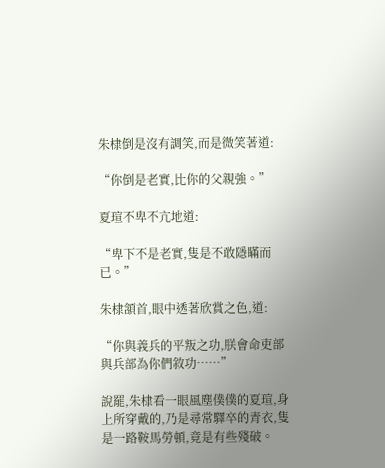朱棣倒是沒有調笑,而是微笑著道:

“你倒是老實,比你的父親強。”

夏瑄不卑不亢地道:

“卑下不是老實,隻是不敢隱瞞而已。”

朱棣頷首,眼中透著欣賞之色,道:

“你與義兵的平叛之功,朕會命吏部與兵部為你們敘功……”

說罷,朱棣看一眼風塵僕僕的夏瑄,身上所穿戴的,乃是尋常驛卒的青衣,隻是一路鞍馬勞頓,竟是有些殘破。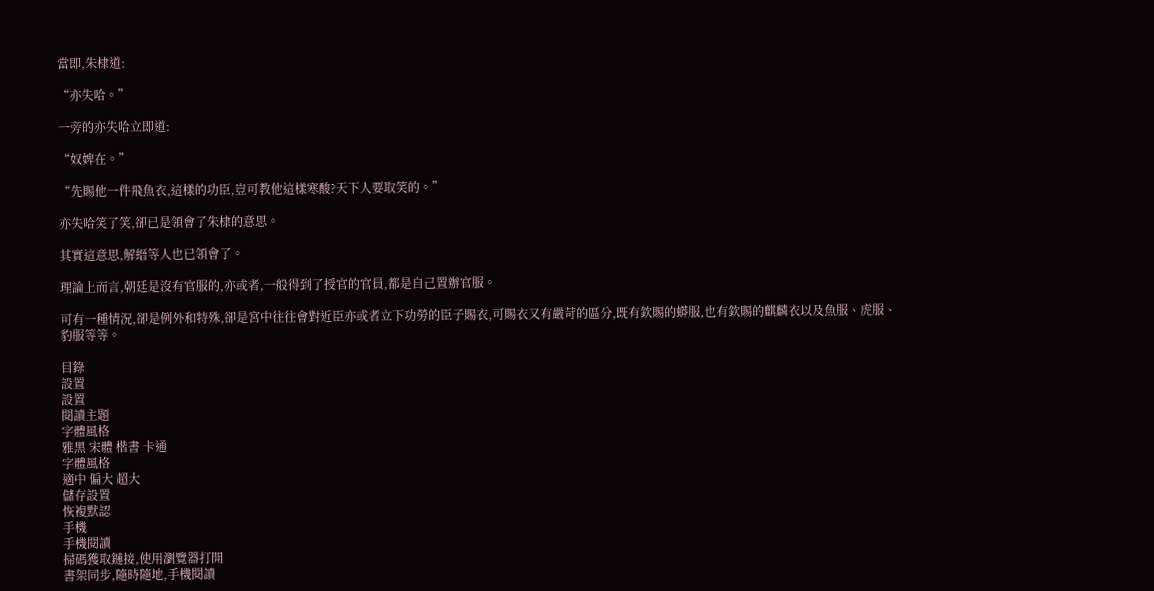當即,朱棣道:

“亦失哈。”

一旁的亦失哈立即道:

“奴婢在。”

“先賜他一件飛魚衣,這樣的功臣,豈可教他這樣寒酸?天下人要取笑的。”

亦失哈笑了笑,卻已是領會了朱棣的意思。

其實這意思,解縉等人也已領會了。

理論上而言,朝廷是沒有官服的,亦或者,一般得到了授官的官員,都是自己置辦官服。

可有一種情況,卻是例外和特殊,卻是宮中往往會對近臣亦或者立下功勞的臣子賜衣,可賜衣又有嚴苛的區分,既有欽賜的蟒服,也有欽賜的麒麟衣以及魚服、虎服、豹服等等。

目錄
設置
設置
閱讀主題
字體風格
雅黑 宋體 楷書 卡通
字體風格
適中 偏大 超大
儲存設置
恢複默認
手機
手機閱讀
掃碼獲取鏈接,使用瀏覽器打開
書架同步,隨時隨地,手機閱讀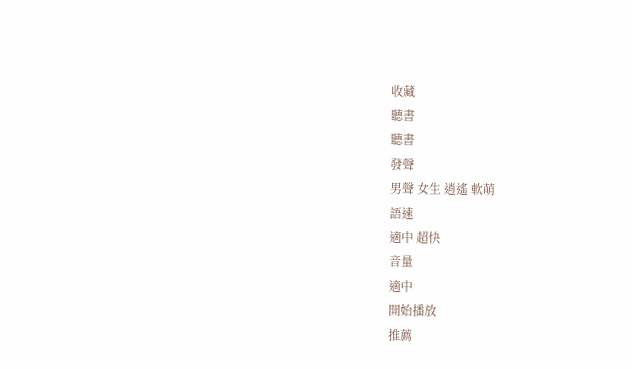收藏
聽書
聽書
發聲
男聲 女生 逍遙 軟萌
語速
適中 超快
音量
適中
開始播放
推薦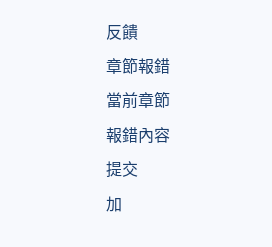反饋
章節報錯
當前章節
報錯內容
提交
加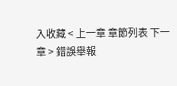入收藏 < 上一章 章節列表 下一章 > 錯誤舉報